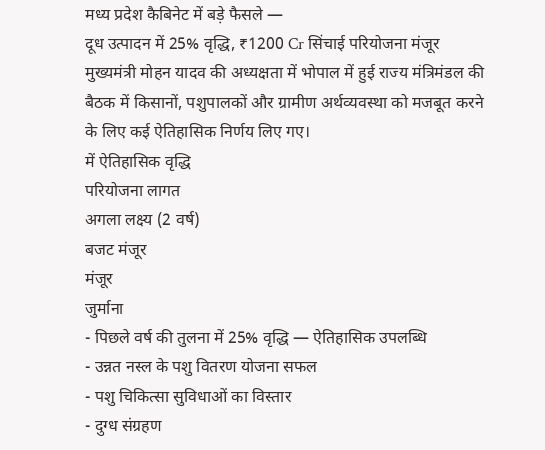मध्य प्रदेश कैबिनेट में बड़े फैसले —
दूध उत्पादन में 25% वृद्धि, ₹1200 Cr सिंचाई परियोजना मंजूर
मुख्यमंत्री मोहन यादव की अध्यक्षता में भोपाल में हुई राज्य मंत्रिमंडल की बैठक में किसानों, पशुपालकों और ग्रामीण अर्थव्यवस्था को मजबूत करने के लिए कई ऐतिहासिक निर्णय लिए गए।
में ऐतिहासिक वृद्धि
परियोजना लागत
अगला लक्ष्य (2 वर्ष)
बजट मंजूर
मंजूर
जुर्माना
- पिछले वर्ष की तुलना में 25% वृद्धि — ऐतिहासिक उपलब्धि
- उन्नत नस्ल के पशु वितरण योजना सफल
- पशु चिकित्सा सुविधाओं का विस्तार
- दुग्ध संग्रहण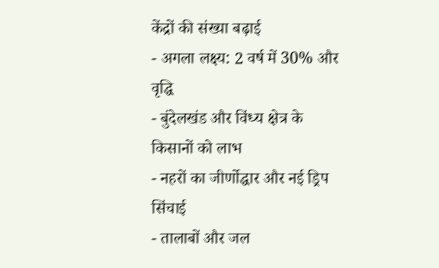केंद्रों की संख्या बढ़ाई
- अगला लक्ष्य: 2 वर्ष में 30% और वृद्धि
- बुंदेलखंड और विंध्य क्षेत्र के किसानों को लाभ
- नहरों का जीर्णोद्धार और नई ड्रिप सिंचाई
- तालाबों और जल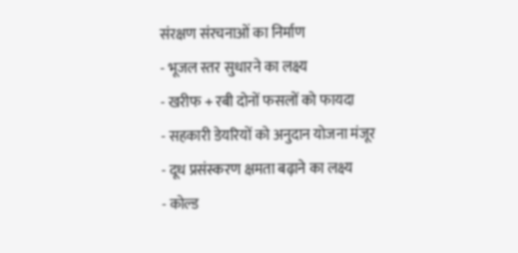संरक्षण संरचनाओं का निर्माण
- भूजल स्तर सुधारने का लक्ष्य
- खरीफ + रबी दोनों फसलों को फायदा
- सहकारी डेयरियों को अनुदान योजना मंजूर
- दूध प्रसंस्करण क्षमता बढ़ाने का लक्ष्य
- कोल्ड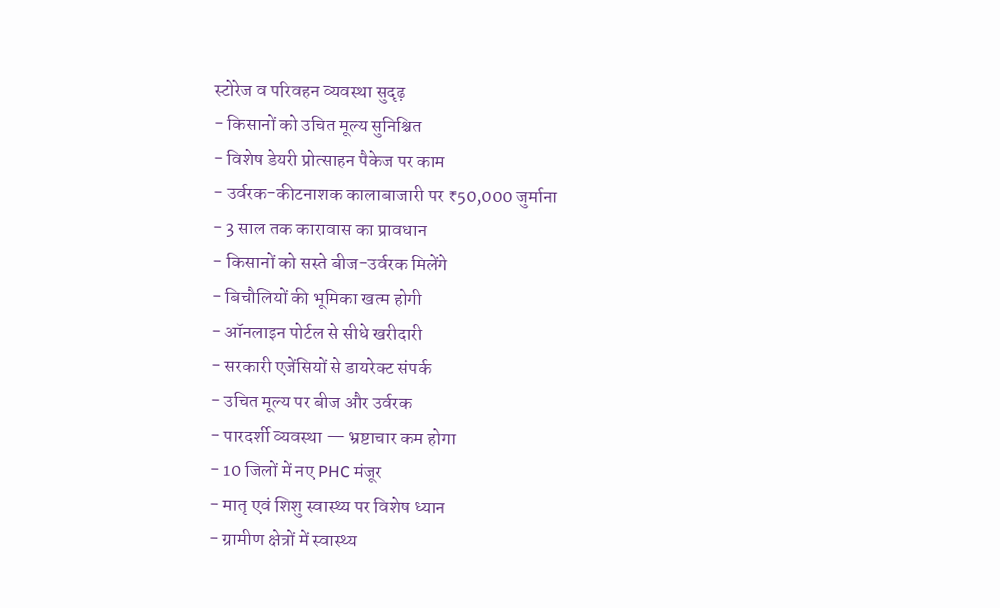स्टोरेज व परिवहन व्यवस्था सुदृढ़
- किसानों को उचित मूल्य सुनिश्चित
- विशेष डेयरी प्रोत्साहन पैकेज पर काम
- उर्वरक-कीटनाशक कालाबाजारी पर ₹50,000 जुर्माना
- 3 साल तक कारावास का प्रावधान
- किसानों को सस्ते बीज-उर्वरक मिलेंगे
- बिचौलियों की भूमिका खत्म होगी
- ऑनलाइन पोर्टल से सीधे खरीदारी
- सरकारी एजेंसियों से डायरेक्ट संपर्क
- उचित मूल्य पर बीज और उर्वरक
- पारदर्शी व्यवस्था — भ्रष्टाचार कम होगा
- 10 जिलों में नए PHC मंजूर
- मातृ एवं शिशु स्वास्थ्य पर विशेष ध्यान
- ग्रामीण क्षेत्रों में स्वास्थ्य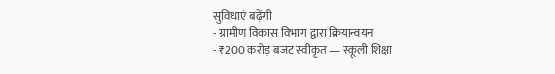सुविधाएं बढ़ेंगी
- ग्रामीण विकास विभाग द्वारा क्रियान्वयन
- ₹200 करोड़ बजट स्वीकृत — स्कूली शिक्षा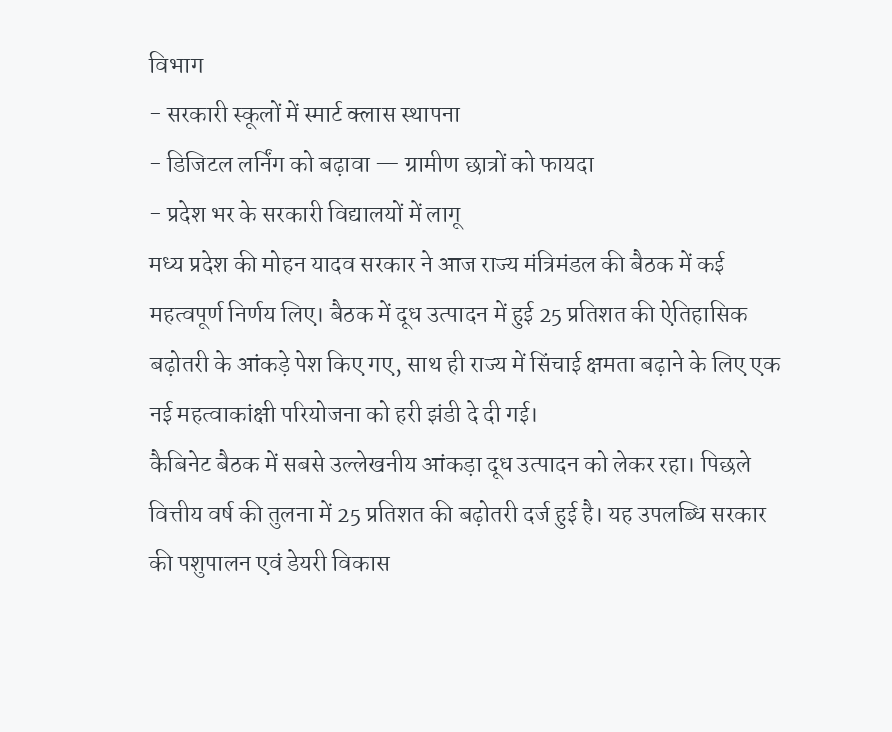विभाग
- सरकारी स्कूलों में स्मार्ट क्लास स्थापना
- डिजिटल लर्निंग को बढ़ावा — ग्रामीण छात्रों को फायदा
- प्रदेश भर के सरकारी विद्यालयों में लागू
मध्य प्रदेश की मोहन यादव सरकार ने आज राज्य मंत्रिमंडल की बैठक में कई महत्वपूर्ण निर्णय लिए। बैठक में दूध उत्पादन में हुई 25 प्रतिशत की ऐतिहासिक बढ़ोतरी के आंकड़े पेश किए गए, साथ ही राज्य में सिंचाई क्षमता बढ़ाने के लिए एक नई महत्वाकांक्षी परियोजना को हरी झंडी दे दी गई।
कैबिनेट बैठक में सबसे उल्लेखनीय आंकड़ा दूध उत्पादन को लेकर रहा। पिछले वित्तीय वर्ष की तुलना में 25 प्रतिशत की बढ़ोतरी दर्ज हुई है। यह उपलब्धि सरकार की पशुपालन एवं डेयरी विकास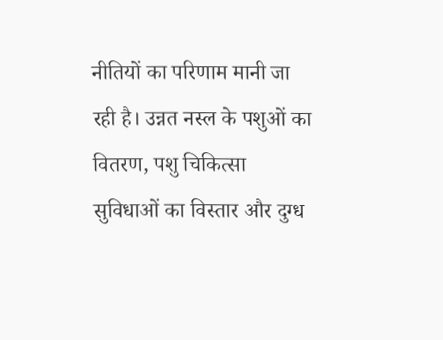नीतियों का परिणाम मानी जा रही है। उन्नत नस्ल के पशुओं का वितरण, पशु चिकित्सा सुविधाओं का विस्तार और दुग्ध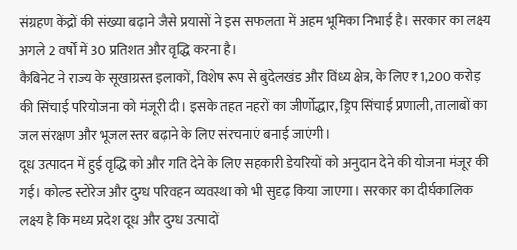संग्रहण केंद्रों की संख्या बढ़ाने जैसे प्रयासों ने इस सफलता में अहम भूमिका निभाई है। सरकार का लक्ष्य अगले 2 वर्षों में 30 प्रतिशत और वृद्धि करना है।
कैबिनेट ने राज्य के सूखाग्रस्त इलाकों, विशेष रूप से बुंदेलखंड और विंध्य क्षेत्र, के लिए ₹1,200 करोड़ की सिंचाई परियोजना को मंजूरी दी। इसके तहत नहरों का जीर्णोद्धार, ड्रिप सिंचाई प्रणाली, तालाबों का जल संरक्षण और भूजल स्तर बढ़ाने के लिए संरचनाएं बनाई जाएंगी।
दूध उत्पादन में हुई वृद्धि को और गति देने के लिए सहकारी डेयरियों को अनुदान देने की योजना मंजूर की गई। कोल्ड स्टोरेज और दुग्ध परिवहन व्यवस्था को भी सुदृढ़ किया जाएगा। सरकार का दीर्घकालिक लक्ष्य है कि मध्य प्रदेश दूध और दुग्ध उत्पादों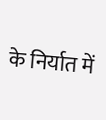के निर्यात में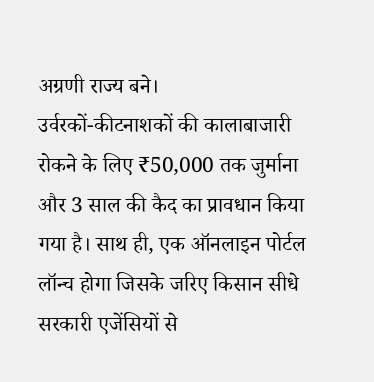अग्रणी राज्य बने।
उर्वरकों-कीटनाशकों की कालाबाजारी रोकने के लिए ₹50,000 तक जुर्माना और 3 साल की कैद का प्रावधान किया गया है। साथ ही, एक ऑनलाइन पोर्टल लॉन्च होगा जिसके जरिए किसान सीधे सरकारी एजेंसियों से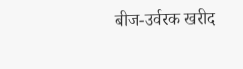बीज-उर्वरक खरीद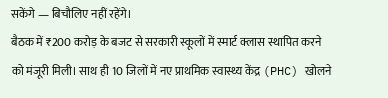सकेंगे — बिचौलिए नहीं रहेंगे।
बैठक में ₹200 करोड़ के बजट से सरकारी स्कूलों में स्मार्ट क्लास स्थापित करने को मंजूरी मिली। साथ ही 10 जिलों में नए प्राथमिक स्वास्थ्य केंद्र (PHC) खोलने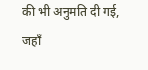की भी अनुमति दी गई, जहाँ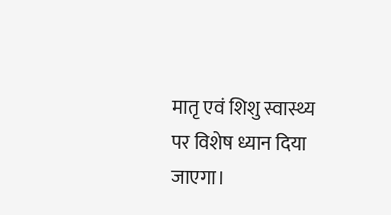मातृ एवं शिशु स्वास्थ्य पर विशेष ध्यान दिया जाएगा।